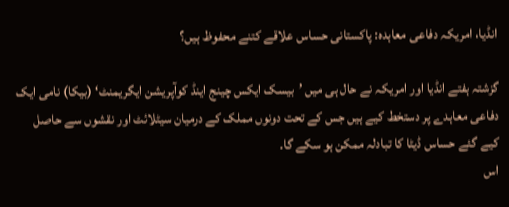انڈیا، امریکہ دفاعی معاہدہ: پاکستانی حساس علاقے کتنے محفوظ ہیں؟

گزشتہ ہفتے انڈیا اور امریکہ نے حال ہی میں ’بیسک ایکس چینج اینڈ کوآپریشن ایگریمنٹ‘ (بیکا) نامی ایک دفاعی معاہدے پر دستخط کیے ہیں جس کے تحت دونوں مملک کے درمیان سیٹلائٹ اور نقشوں سے حاصل کیے گئے حساس ڈیٹا کا تبادلہ ممکن ہو سکے گا۔
اس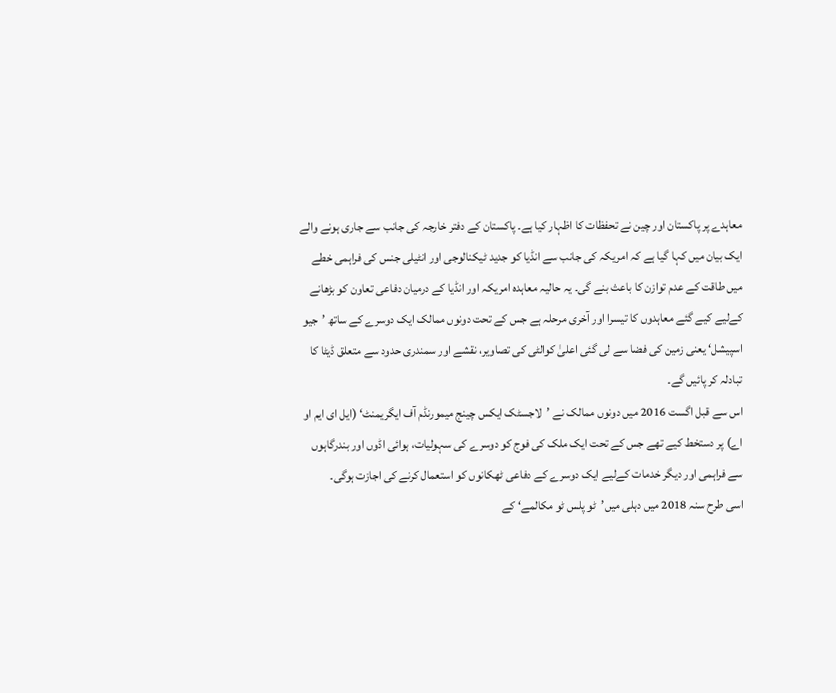معاہدے پر پاکستان اور چین نے تحفظات کا اظہار کیا ہے۔ پاکستان کے دفتر خارجہ کی جانب سے جاری ہونے والے ایک بیان میں کہا گیا ہے کہ امریکہ کی جانب سے انڈیا کو جدید ٹیکنالوجی اور انٹیلی جنس کی فراہمی خطے میں طاقت کے عدم توازن کا باعث بنے گی۔ یہ حالیہ معاہدہ امریکہ اور انڈیا کے درمیان دفاعی تعاون کو بڑھانے کےلیے کیے گئے معاہدوں کا تیسرا اور آخری مرحلہ ہے جس کے تحت دونوں ممالک ایک دوسرے کے ساتھ ’جیو اسپیشل‘ یعنی زمین کی فضا سے لی گئی اعلیٰ کوالٹی کی تصاویر، نقشے اور سمندری حدود سے متعلق ڈیٹا کا تبادلہ کر پائیں گے۔
اس سے قبل اگست 2016 میں دونوں ممالک نے ’لاجسٹک ایکس چینج میمورنڈم آف ایگریمنٹ‘ (ایل ای ایم او اے) پر دستخط کیے تھے جس کے تحت ایک ملک کی فوج کو دوسرے کی سہولیات، ہوائی اڈوں اور بندرگاہوں سے فراہمی اور دیگر خدمات کےلیے ایک دوسرے کے دفاعی ٹھکانوں کو استعمال کرنے کی اجازت ہوگی۔
اسی طرح سنہ 2018 میں دہلی میں’ٹو پلس ٹو مکالمے‘ کے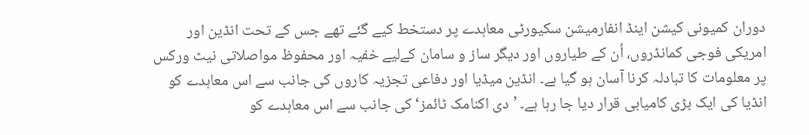دوران کمیونی کیشن اینڈ انفارمیشن سکیورٹی معاہدے پر دستخط کیے گئے تھے جس کے تحت انڈین اور امریکی فوجی کمانڈروں، اُن کے طیاروں اور دیگر ساز و سامان کےلیے خفیہ اور محفوظ مواصلاتی نیٹ ورکس پر معلومات کا تبادلہ کرنا آسان ہو گیا ہے۔ انڈین میڈیا اور دفاعی تجزیہ کاروں کی جانب سے اس معاہدے کو انڈیا کی ایک بڑی کامیابی قرار دیا جا رہا ہے۔ ’دی اکنامک ٹائمز‘ کی جانب سے اس معاہدے کو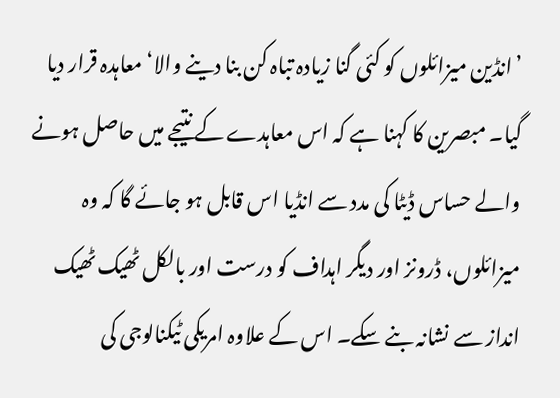’انڈین میزائلوں کو کئی گنا زیادہ تباہ کن بنا دینے والا‘ معاہدہ قرار دیا گیا۔ مبصرین کا کہنا ہے کہ اس معاہدے کے نتیجے میں حاصل ہونے والے حساس ڈیٹا کی مدد سے انڈیا اس قابل ہو جائے گا کہ وہ میزائلوں، ڈرونز اور دیگر اہداف کو درست اور بالکل ٹھیک ٹھیک انداز سے نشانہ بنے سکے۔ اس کے علاوہ امریکی ٹیکنالوجی کی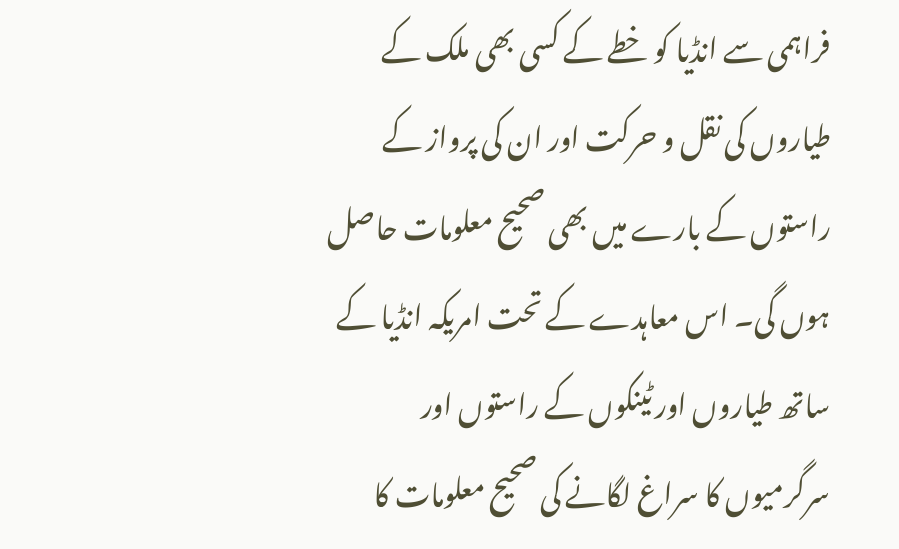فراہمی سے انڈیا کو خطے کے کسی بھی ملک کے طیاروں کی نقل و حرکت اور ان کی پرواز کے راستوں کے بارے میں بھی صحیح معلومات حاصل ہوں گی۔ اس معاہدے کے تحت امریکہ انڈیا کے ساتھ طیاروں اور ٹینکوں کے راستوں اور سرگرمیوں کا سراغ لگانے کی صحیح معلومات کا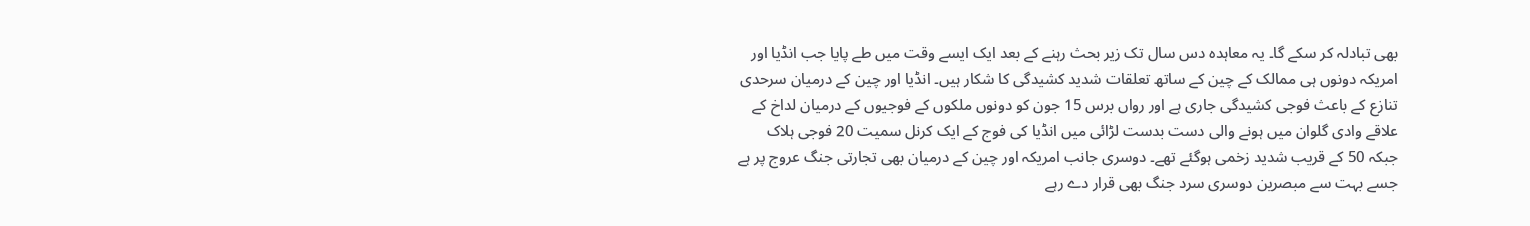بھی تبادلہ کر سکے گا۔ یہ معاہدہ دس سال تک زیر بحث رہنے کے بعد ایک ایسے وقت میں طے پایا جب انڈیا اور امریکہ دونوں ہی ممالک کے چین کے ساتھ تعلقات شدید کشیدگی کا شکار ہیں۔ انڈیا اور چین کے درمیان سرحدی تنازع کے باعث فوجی کشیدگی جاری ہے اور رواں برس 15 جون کو دونوں ملکوں کے فوجیوں کے درمیان لداخ کے علاقے وادی گلوان میں ہونے والی دست بدست لڑائی میں انڈیا کی فوج کے ایک کرنل سمیت 20 فوجی ہلاک جبکہ 50 کے قریب شدید زخمی ہوگئے تھے۔ دوسری جانب امریکہ اور چین کے درمیان بھی تجارتی جنگ عروج پر ہے جسے بہت سے مبصرین دوسری سرد جنگ بھی قرار دے رہے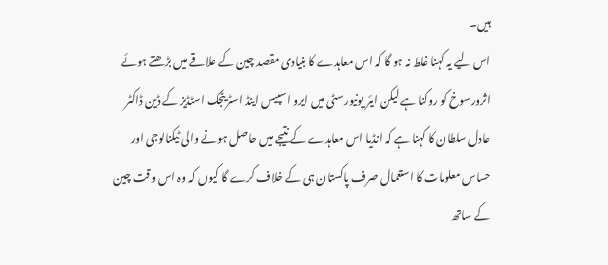ہیں۔
اس لیے یہ کہنا غلط نہ ہو گا کہ اس معاہدے کا بنیادی مقصد چین کے علاقے میں بڑھتے ہوئے اثرورسوخ کو روکنا ہے لیکن ایئر یونیورسٹی میں ایرو اسپیس اینڈ اسٹریٹجک اسٹڈیز کے ڈین ڈاکٹر عادل سلطان کا کہنا ہے کہ انڈیا اس معاہدے کے نتیجے میں حاصل ہونے والی ٹیکنالوجی اور حساس معلومات کا استعمال صرف پاکستان ہی کے خلاف کرے گا کیوں کہ وہ اس وقت چین کے ساتھ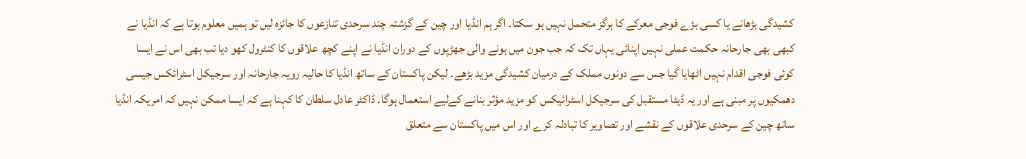کشیدگی بڑھانے یا کسی بڑے فوجی معرکے کا ہرگز متحمل نہیں ہو سکتا۔ اگر ہم انڈیا اور چین کے گزشتہ چند سرحدی تنازعوں کا جائزہ لیں تو ہمیں معلوم ہوتا ہے کہ انڈیا نے کبھی بھی جارحانہ حکمت عملی نہیں اپنائی یہاں تک کہ جب جون میں ہونے والی جھڑپوں کے دوران انڈیا نے اپنے کچھ علاقوں کا کنٹرول کھو دیا تب بھی اس نے ایسا کوئی فوجی اقدام نہیں اٹھایا گیا جس سے دونوں مملک کے درمیان کشیدگی مزید بڑھے۔ لیکن پاکستان کے ساتھ انڈیا کا حالیہ رویہ جارحانہ اور سرجیکل اسٹرائکس جیسی دھمکیوں پر مبنی ہے اور یہ ڈیٹا مستقبل کی سرجیکل اسٹرائیکس کو مزید مؤثر بنانے کےلیے استعمال ہوگا۔ ڈاکٹر عادل سلطان کا کہنا ہے کہ ایسا ممکن نہیں کہ امریکہ انڈیا ساتھ چین کے سرحدی علاقوں کے نقشے اور تصاویر کا تبادلہ کرے اور اس میں پاکستان سے متعلق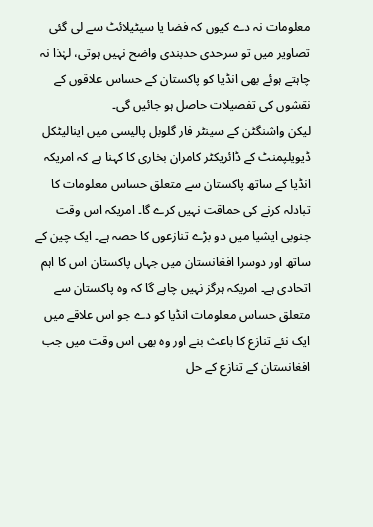معلومات نہ دے کیوں کہ فضا یا سیٹیلائٹ سے لی گئی تصاویر میں تو سرحدی حدبندی واضح نہیں ہوتی، لہٰذا نہ چاہتے ہوئے بھی انڈیا کو پاکستان کے حساس علاقوں کے نقشوں کی تفصیلات حاصل ہو جائیں گی۔
لیکن واشنگٹن کے سینٹر فار گلوبل پالیسی میں اینالیٹکل ڈیویلپمنٹ کے ڈائریکٹر کامران بخاری کا کہنا ہے کہ امریکہ انڈیا کے ساتھ پاکستان سے متعلق حساس معلومات کا تبادلہ کرنے کی حماقت نہیں کرے گا۔ امریکہ اس وقت جنوبی ایشیا میں دو بڑے تنازعوں کا حصہ ہے۔ ایک چین کے ساتھ اور دوسرا افغانستان میں جہاں پاکستان اس کا اہم اتحادی ہے۔ امریکہ ہرگز نہیں چاہے گا کہ وہ پاکستان سے متعلق حساس معلومات انڈیا کو دے جو اس علاقے میں ایک نئے تنازع کا باعث بنے اور وہ بھی اس وقت میں جب افغانستان کے تنازع کے حل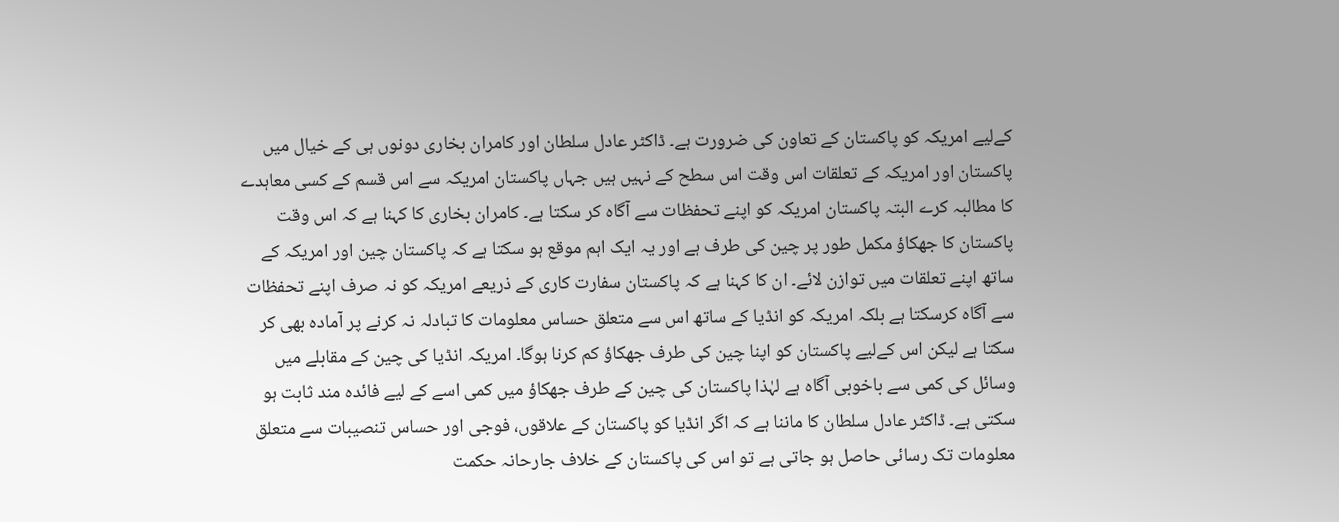کےلیے امریکہ کو پاکستان کے تعاون کی ضرورت ہے۔ ڈاکٹر عادل سلطان اور کامران بخاری دونوں ہی کے خیال میں پاکستان اور امریکہ کے تعلقات اس وقت اس سطح کے نہیں ہیں جہاں پاکستان امریکہ سے اس قسم کے کسی معاہدے کا مطالبہ کرے البتہ پاکستان امریکہ کو اپنے تحفظات سے آگاہ کر سکتا ہے۔ کامران بخاری کا کہنا ہے کہ اس وقت پاکستان کا جھکاؤ مکمل طور پر چین کی طرف ہے اور یہ ایک اہم موقع ہو سکتا ہے کہ پاکستان چین اور امریکہ کے ساتھ اپنے تعلقات میں توازن لائے۔ ان کا کہنا ہے کہ پاکستان سفارت کاری کے ذریعے امریکہ کو نہ صرف اپنے تحفظات سے آگاہ کرسکتا ہے بلکہ امریکہ کو انڈیا کے ساتھ اس سے متعلق حساس معلومات کا تبادلہ نہ کرنے پر آمادہ بھی کر سکتا ہے لیکن اس کےلیے پاکستان کو اپنا چین کی طرف جھکاؤ کم کرنا ہوگا۔ امریکہ انڈیا کی چین کے مقابلے میں وسائل کی کمی سے باخوبی آگاہ ہے لہٰذا پاکستان کی چین کے طرف جھکاؤ میں کمی اسے کے لیے فائدہ مند ثابت ہو سکتی ہے۔ ڈاکٹر عادل سلطان کا ماننا ہے کہ اگر انڈیا کو پاکستان کے علاقوں، فوجی اور حساس تنصیبات سے متعلق معلومات تک رسائی حاصل ہو جاتی ہے تو اس کی پاکستان کے خلاف جارحانہ حکمت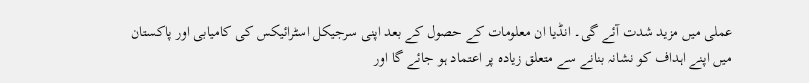عملی میں مزید شدت آئے گی۔ انڈیا ان معلومات کے حصول کے بعد اپنی سرجیکل اسٹرائیکس کی کامیابی اور پاکستان میں اپنے اہداف کو نشانہ بنانے سے متعلق زیادہ پر اعتماد ہو جائے گا اور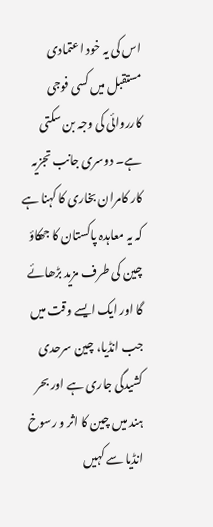اس کی یہ خود اعتمادی مستقبل میں کسی فوجی کارروائی کی وجہ بن سکتی ہے۔ دوسری جانب تجزیہ کار کامران بخاری کا کہنا ہے کہ یہ معاہدہ پاکستان کا جھکاؤ چین کی طرف مزید بڑھائے گا اور ایک ایسے وقت میں جب انڈیا، چین سرحدی کشیدگی جاری ہے اور بحر ہند میں چین کا اثر و رسوخ انڈیا سے کہیں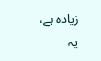زیادہ ہے، یہ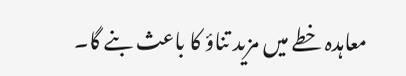معاہدہ خطے میں مزید تناؤ کا باعث بنے گا۔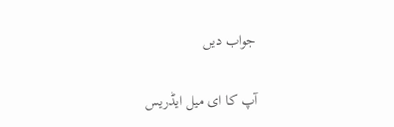جواب دیں

آپ کا ای میل ایڈریس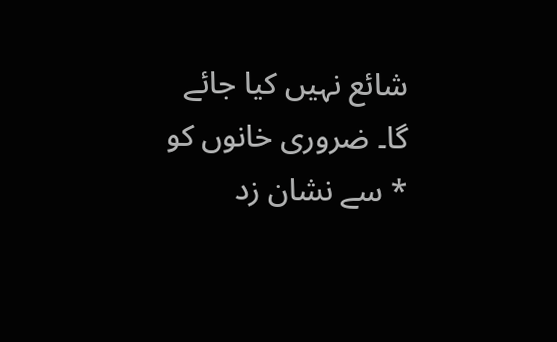شائع نہیں کیا جائے گا۔ ضروری خانوں کو * سے نشان زد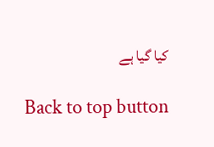کیا گیا ہے

Back to top button